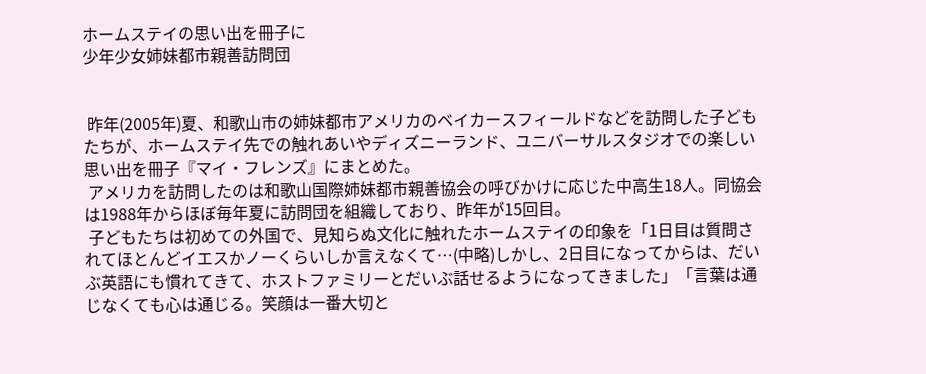ホームステイの思い出を冊子に
少年少女姉妹都市親善訪問団


 昨年(2005年)夏、和歌山市の姉妹都市アメリカのベイカースフィールドなどを訪問した子どもたちが、ホームステイ先での触れあいやディズニーランド、ユニバーサルスタジオでの楽しい思い出を冊子『マイ・フレンズ』にまとめた。
 アメリカを訪問したのは和歌山国際姉妹都市親善協会の呼びかけに応じた中高生18人。同協会は1988年からほぼ毎年夏に訪問団を組織しており、昨年が15回目。
 子どもたちは初めての外国で、見知らぬ文化に触れたホームステイの印象を「1日目は質問されてほとんどイエスかノーくらいしか言えなくて…(中略)しかし、2日目になってからは、だいぶ英語にも慣れてきて、ホストファミリーとだいぶ話せるようになってきました」「言葉は通じなくても心は通じる。笑顔は一番大切と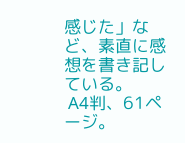感じた」など、素直に感想を書き記している。
 A4判、61ページ。